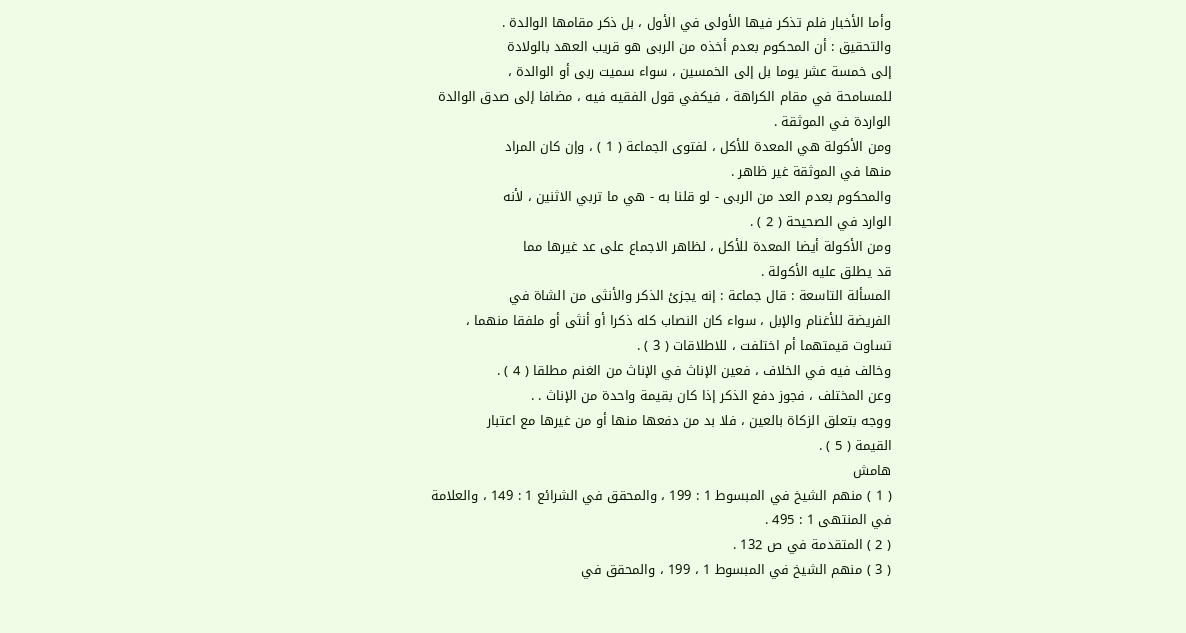وأما الأخبار فلم تذكر فيها الأولى في الأول ، بل ذكر مقامها الوالدة .
والتحقيق : أن المحكوم بعدم أخذه من الربى هو قريب العهد بالولادة
إلى خمسة عشر يوما بل إلى الخمسين ، سواء سميت ربى أو الوالدة ،
للمسامحة في مقام الكراهة ، فيكفي قول الفقيه فيه ، مضافا إلى صدق الوالدة
الواردة في الموثقة .
ومن الأكولة هي المعدة للأكل ، لفتوى الجماعة ( 1 ) ، وإن كان المراد
منها في الموثقة غير ظاهر .
والمحكوم بعدم العد من الربى - لو قلنا به - هي ما تربي الاثنين ، لأنه
الوارد في الصحيحة ( 2 ) .
ومن الأكولة أيضا المعدة للأكل ، لظاهر الاجماع على عد غيرها مما
قد يطلق عليه الأكولة .
المسألة التاسعة : قال جماعة : إنه يجزئ الذكر والأنثى من الشاة في
الفريضة للأغنام والإبل ، سواء كان النصاب كله ذكرا أو أنثى أو ملفقا منهما ،
تساوت قيمتهما أم اختلفت ، للاطلاقات ( 3 ) .
وخالف فيه في الخلاف ، فعين الإناث في الإناث من الغنم مطلقا ( 4 ) .
وعن المختلف ، فجوز دفع الذكر إذا كان بقيمة واحدة من الإناث . .
ووجه بتعلق الزكاة بالعين ، فلا بد من دفعها منها أو من غيرها مع اعتبار
القيمة ( 5 ) .
هامش
( 1 ) منهم الشيخ في المبسوط 1 : 199 ، والمحقق في الشرائع 1 : 149 ، والعلامة
في المنتهى 1 : 495 .
( 2 ) المتقدمة في ص 132 .
( 3 ) منهم الشيخ في المبسوط 1 ، 199 ، والمحقق في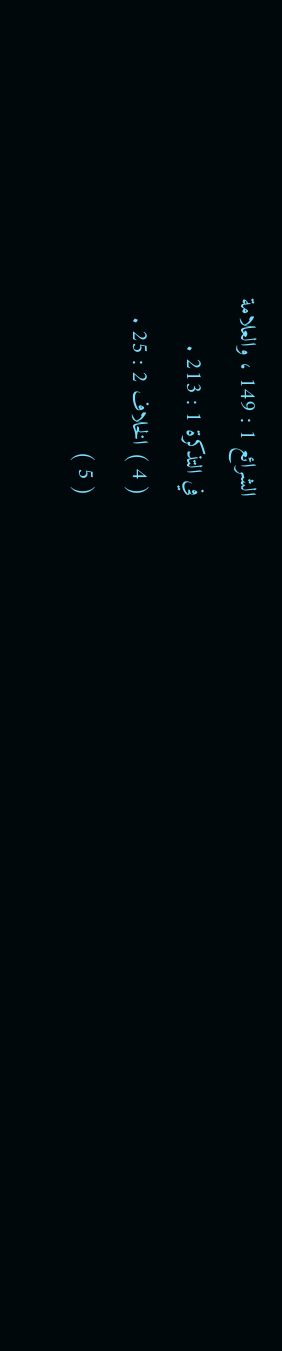الشرائع 1 : 149 ، والعلامة
في التذكرة 1 : 213 .
( 4 ) الخلاف 2 : 25 .
( 5 )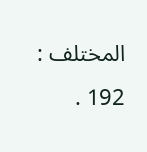المختلف : 192 .